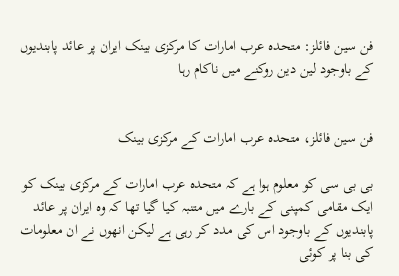فن سین فائلز: متحدہ عرب امارات کا مرکزی بینک ایران پر عائد پابندیوں کے باوجود لین دین روکنے میں ناکام رہا


فن سین فائلز، متحدہ عرب امارات کے مرکزی بینک

بی بی سی کو معلوم ہوا ہے کہ متحدہ عرب امارات کے مرکزی بینک کو ایک مقامی کمپنی کے بارے میں متنبہ کیا گیا تھا کہ وہ ایران پر عائد پابندیوں کے باوجود اس کی مدد کر رہی ہے لیکن انھوں نے ان معلومات کی بنا پر کوئی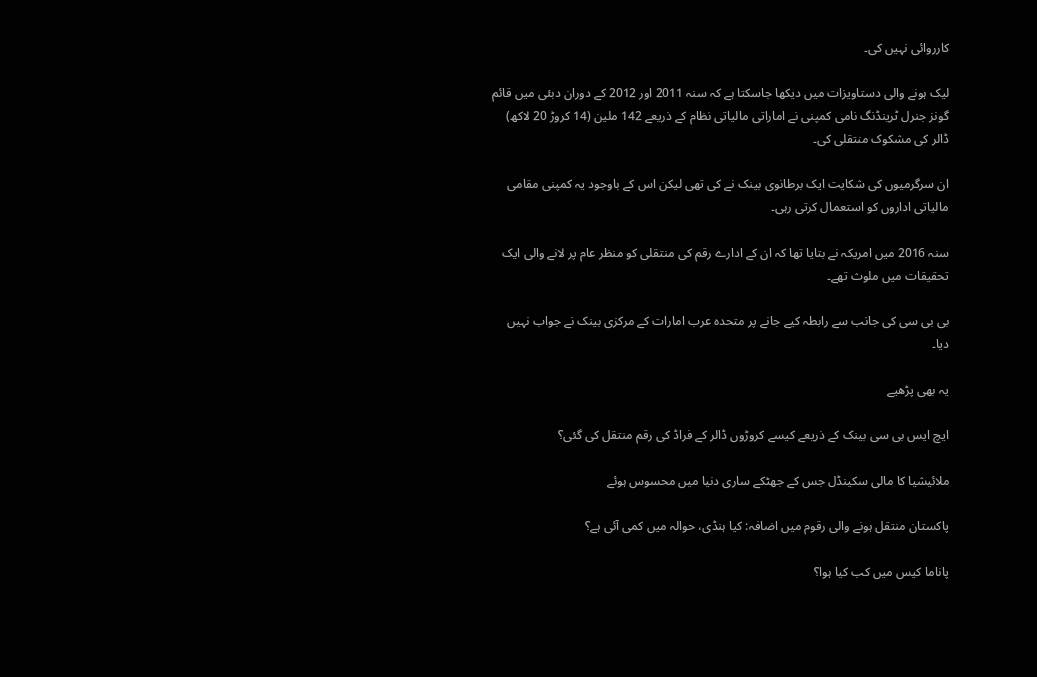کارروائی نہیں کی۔

لیک ہونے والی دستاویزات میں دیکھا جاسکتا ہے کہ سنہ 2011 اور 2012 کے دوران دبئی میں قائم گونز جنرل ٹرینڈنگ نامی کمپنی نے اماراتی مالیاتی نظام کے ذریعے 142 ملین (14 کروڑ 20 لاکھ) ڈالر کی مشکوک منتقلی کی۔

ان سرگرمیوں کی شکایت ایک برطانوی بینک نے کی تھی لیکن اس کے باوجود یہ کمپنی مقامی مالیاتی اداروں کو استعمال کرتی رہی۔

سنہ 2016 میں امریکہ نے بتایا تھا کہ ان کے ادارے رقم کی منتقلی کو منظر عام پر لانے والی ایک تحقیقات میں ملوث تھے۔

بی بی سی کی جانب سے رابطہ کیے جانے پر متحدہ عرب امارات کے مرکزی بینک نے جواب نہیں دیا۔

یہ بھی پڑھیے

ایچ ایس بی سی بینک کے ذریعے کیسے کروڑوں ڈالر کے فراڈ کی رقم منتقل کی گئی؟

ملائیشیا کا مالی سکینڈل جس کے جھٹکے ساری دنیا میں محسوس ہوئے

پاکستان منتقل ہونے والی رقوم میں اضافہ: کیا ہنڈی، حوالہ میں کمی آئی ہے؟

پاناما کیس میں کب کیا ہوا؟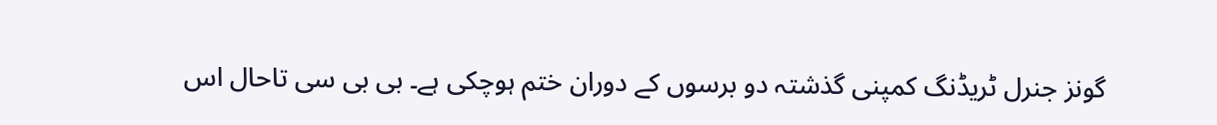گونز جنرل ٹریڈنگ کمپنی گذشتہ دو برسوں کے دوران ختم ہوچکی ہے۔ بی بی سی تاحال اس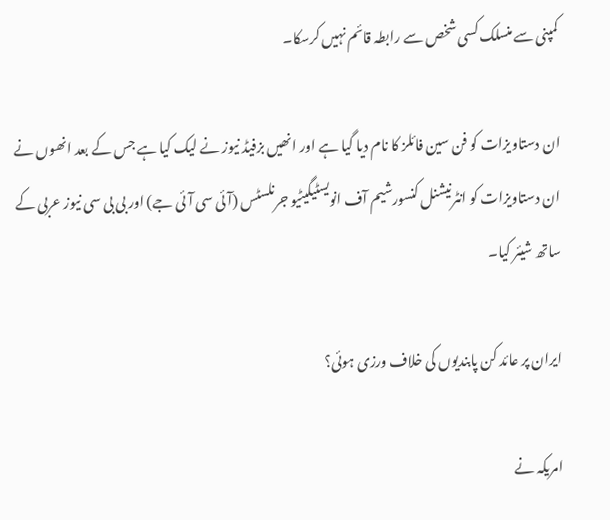کمپنی سے منسلک کسی شخص سے رابطہ قائم نہیں کرسکا۔

ان دستاویزات کو فن سین فائلز کا نام دیا گیا ہے اور انھیں بزفیڈ نیوز نے لیک کیا ہے جس کے بعد انھوں نے ان دستاویزات کو انٹرنیشنل کنسورشیم آف انویسٹیگیٹیو جرنلسٹس (آئی سی آئی جے) اور بی بی سی نیوز عربی کے ساتھ شیئر کیا۔

ایران پر عائد کن پابندیوں کی خلاف ورزی ہوئی؟

امریکہ نے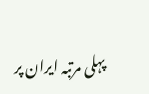پہلی مرتبہ ایران پر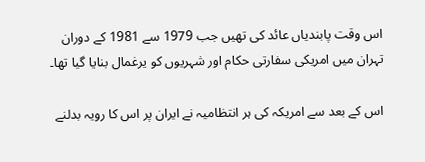اس وقت پابندیاں عائد کی تھیں جب 1979 سے 1981 کے دوران تہران میں امریکی سفارتی حکام اور شہریوں کو یرغمال بنایا گیا تھا۔

اس کے بعد سے امریکہ کی ہر انتظامیہ نے ایران پر اس کا رویہ بدلنے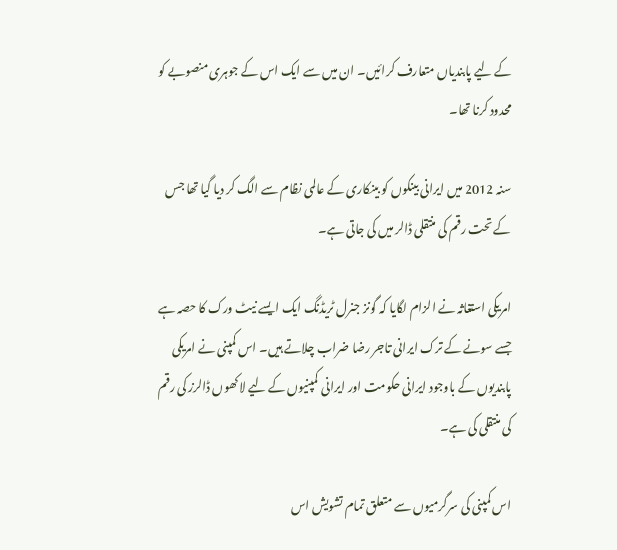کے لیے پابندیاں متعارف کرائیں۔ ان میں سے ایک اس کے جوہری منصوبے کو محدود کرنا تھا۔

سنہ 2012 میں ایرانی بینکوں کو بینکاری کے عالمی نظام سے الگ کر دیا گیا تھا جس کے تحت رقم کی منتقلی ڈالر میں کی جاتی ہے۔

امریکی استغاثہ نے الزام لگایا کہ گونز جنرل ٹریڈنگ ایک ایسے نیٹ ورک کا حصہ ہے جسے سونے کے ترک ایرانی تاجر رضا ضراب چلاتے ہیں۔ اس کمپنی نے امریکی پابندیوں کے باوجود ایرانی حکومت اور ایرانی کمپنیوں کے لیے لاکھوں ڈالرز کی رقم کی منتقلی کی ہے۔

اس کمپنی کی سرگرمیوں سے متعلق تمام تشویش اس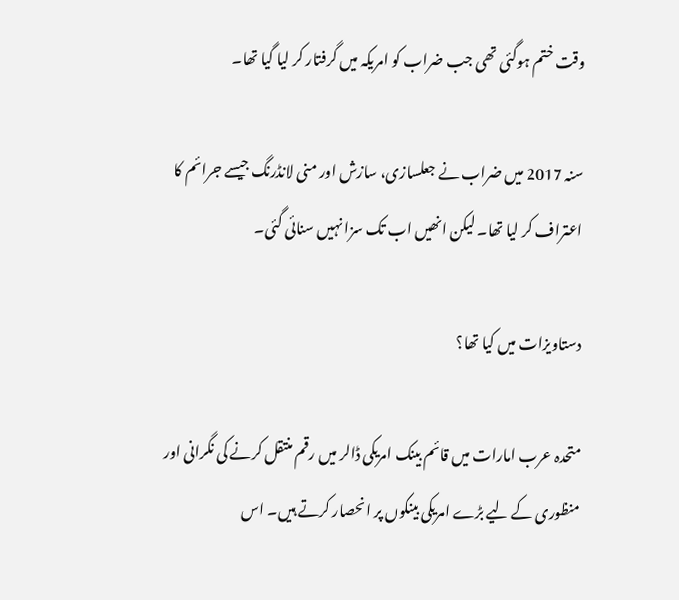وقت ختم ہوگئی تھی جب ضراب کو امریکہ میں گرفتار کر لیا گیا تھا۔

سنہ 2017 میں ضراب نے جعلسازی، سازش اور منی لانڈرنگ جیسے جرائم کا اعتراف کر لیا تھا۔ لیکن انھیں اب تک سزا نہیں سنائی گئی۔

دستاویزات میں کیا تھا؟

متحدہ عرب امارات میں قائم بینک امریکی ڈالر میں رقم منتقل کرنے کی نگرانی اور منظوری کے لیے بڑے امریکی بینکوں پر انحصار کرتے ہیں۔ اس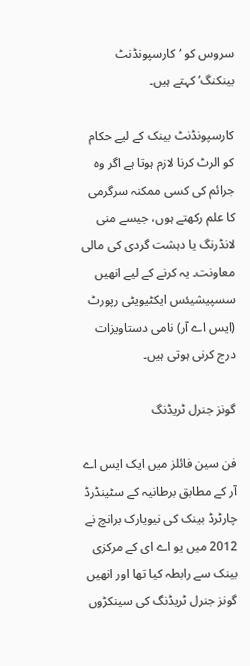سروس کو ‘کارسپونڈنٹ بینکنگ’ کہتے ہیں۔

کارسپونڈنٹ بینک کے لیے حکام کو الرٹ کرنا لازم ہوتا ہے اگر وہ جرائم کی کسی ممکنہ سرگرمی کا علم رکھتے ہوں، جیسے منی لانڈرنگ یا دہشت گردی کی مالی معاونت۔ یہ کرنے کے لیے انھیں سسپیشیئس ایکٹیویٹی رپورٹ (ایس اے آر) نامی دستاویزات درج کرنی ہوتی ہیں۔

گونز جنرل ٹریڈنگ

فن سین فائلز میں ایک ایس اے آر کے مطابق برطانیہ کے سٹینڈرڈ چارٹرڈ بینک کی نیویارک برانچ نے 2012 میں یو اے ای کے مرکزی بینک سے رابطہ کیا تھا اور انھیں گونز جنرل ٹریڈنگ کی سینکڑوں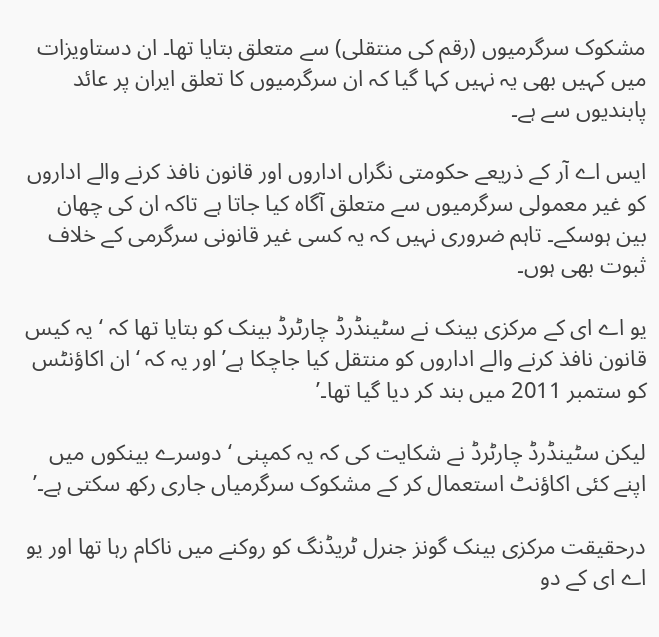مشکوک سرگرمیوں (رقم کی منتقلی) سے متعلق بتایا تھا۔ ان دستاویزات میں کہیں بھی یہ نہیں کہا گیا کہ ان سرگرمیوں کا تعلق ایران پر عائد پابندیوں سے ہے۔

ایس اے آر کے ذریعے حکومتی نگراں اداروں اور قانون نافذ کرنے والے اداروں کو غیر معمولی سرگرمیوں سے متعلق آگاہ کیا جاتا ہے تاکہ ان کی چھان بین ہوسکے۔ تاہم ضروری نہیں کہ یہ کسی غیر قانونی سرگرمی کے خلاف ثبوت بھی ہوں۔

یو اے ای کے مرکزی بینک نے سٹینڈرڈ چارٹرڈ بینک کو بتایا تھا کہ ‘یہ کیس قانون نافذ کرنے والے اداروں کو منتقل کیا جاچکا ہے’ اور یہ کہ ‘ان اکاؤنٹس کو ستمبر 2011 میں بند کر دیا گیا تھا۔’

لیکن سٹینڈرڈ چارٹرڈ نے شکایت کی کہ یہ کمپنی ‘دوسرے بینکوں میں اپنے کئی اکاؤنٹ استعمال کر کے مشکوک سرگرمیاں جاری رکھ سکتی ہے۔’

درحقیقت مرکزی بینک گونز جنرل ٹریڈنگ کو روکنے میں ناکام رہا تھا اور یو اے ای کے دو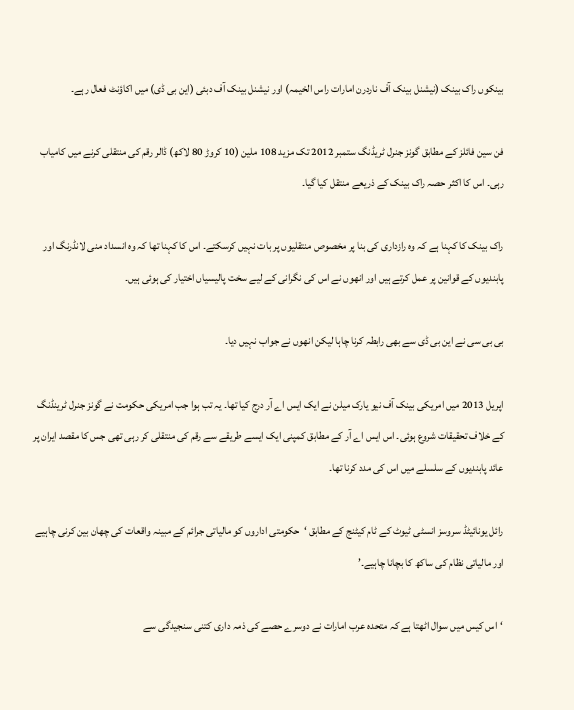بینکوں راک بینک (نیشنل بینک آف ناردرن امارات راس الخیمہ) اور نیشنل بینک آف دبئی (این بی ڈی) میں اکاؤنٹ فعال رہے۔

فن سین فائلز کے مطابق گونز جنرل ٹریڈنگ ستمبر 2012 تک مزید 108 ملین (10 کروڑ 80 لاکھ) ڈالر رقم کی منتقلی کرنے میں کامیاب رہی۔ اس کا اکثر حصہ راک بینک کے ذریعے منتقل کیا گیا۔

راک بینک کا کہنا ہے کہ وہ رازداری کی بنا پر مخصوص منتقلیوں پر بات نہیں کرسکتے۔ اس کا کہنا تھا کہ وہ انسداد منی لانڈرنگ اور پابندیوں کے قوانین پر عمل کرتے ہیں اور انھوں نے اس کی نگرانی کے لیے سخت پالیسیاں اختیار کی ہوئی ہیں۔

بی بی سی نے این بی ڈی سے بھی رابطہ کرنا چاہا لیکن انھوں نے جواب نہیں دیا۔

اپریل 2013 میں امریکی بینک آف نیو یارک میلن نے ایک ایس اے آر درج کیا تھا۔ یہ تب ہوا جب امریکی حکومت نے گونز جنرل ٹرینڈنگ کے خلاف تحقیقات شروع ہوئی۔ اس ایس اے آر کے مطابق کمپنی ایک ایسے طریقے سے رقم کی منتقلی کر رہی تھی جس کا مقصد ایران پر عائد پابندیوں کے سلسلے میں اس کی مدد کرنا تھا۔

رائل یونائیٹڈ سروسز انسٹی ٹیوٹ کے ٹام کیٹنج کے مطابق ‘حکومتی اداروں کو مالیاتی جرائم کے مبینہ واقعات کی چھان بین کرنی چاہیے اور مالیاتی نظام کی ساکھ کا بچانا چاہیے۔’

‘اس کیس میں سوال اٹھتا ہے کہ متحدہ عرب امارات نے دوسرے حصے کی ذمہ داری کتنی سنجیدگی سے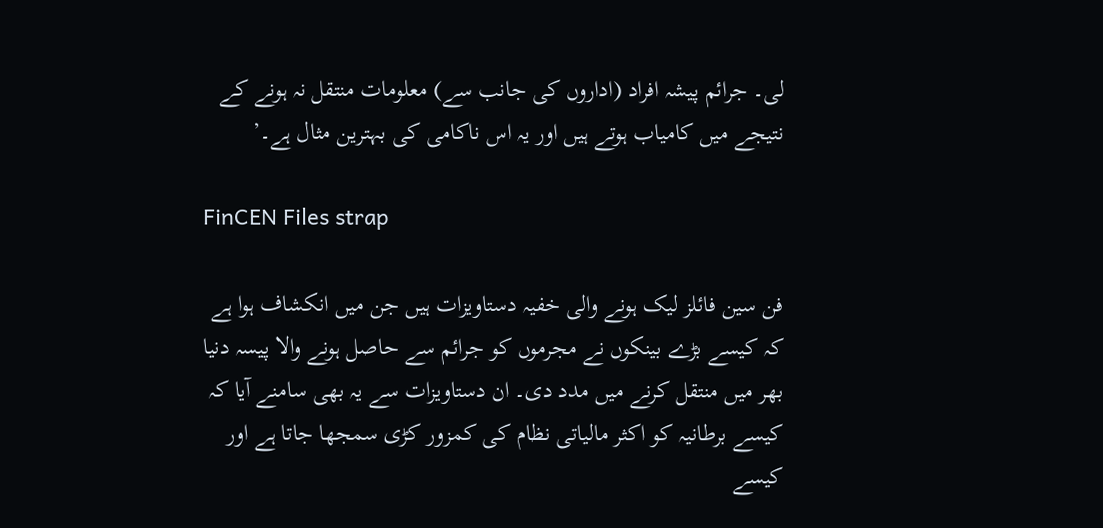لی۔ جرائم پیشہ افراد (اداروں کی جانب سے) معلومات منتقل نہ ہونے کے نتیجے میں کامیاب ہوتے ہیں اور یہ اس ناکامی کی بہترین مثال ہے۔’

FinCEN Files strap

فن سین فائلز لیک ہونے والی خفیہ دستاویزات ہیں جن میں انکشاف ہوا ہے کہ کیسے بڑے بینکوں نے مجرموں کو جرائم سے حاصل ہونے والا پیسہ دنیا بھر میں منتقل کرنے میں مدد دی۔ ان دستاویزات سے یہ بھی سامنے آیا کہ کیسے برطانیہ کو اکثر مالیاتی نظام کی کمزور کڑی سمجھا جاتا ہے اور کیسے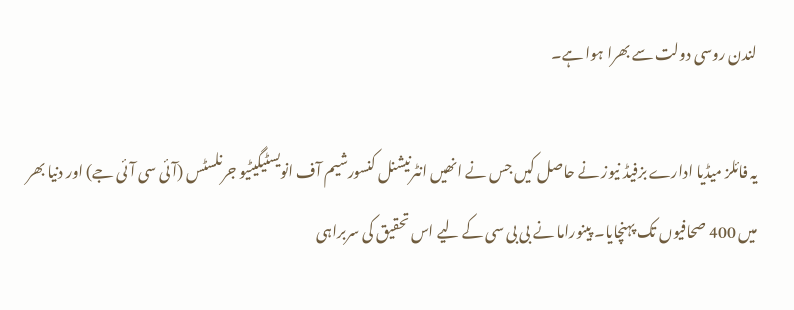لندن روسی دولت سے بھرا ہوا ہے۔

یہ فائلز میڈیا ادارے بزفیڈ نیوز نے حاصل کیں جس نے انھیں انٹرنیشنل کنسورشیم آف انویسٹیگیٹیو جرنلسٹس (آئی سی آئی جے) اور دنیا بھر میں 400 صحافیوں تک پہنچایا۔ پینوراما نے بی بی سی کے لیے اس تحقیق کی سربراہی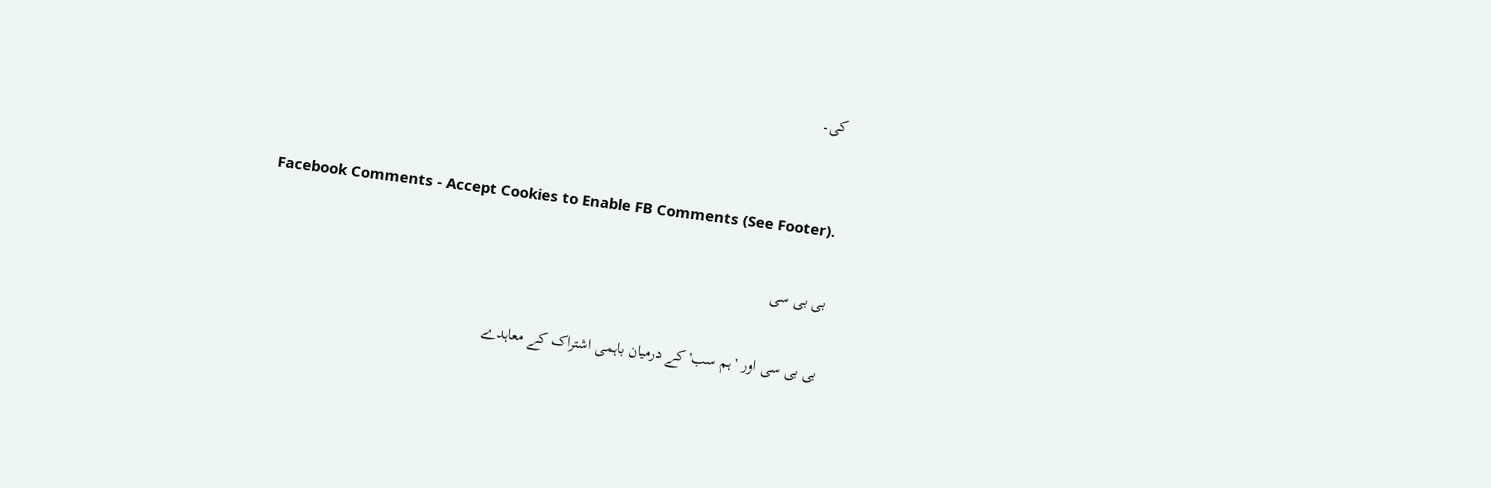کی۔


Facebook Comments - Accept Cookies to Enable FB Comments (See Footer).

بی بی سی

بی بی سی اور 'ہم سب' کے درمیان باہمی اشتراک کے معاہدے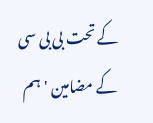کے تحت بی بی سی کے مضامین 'ہم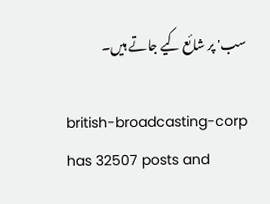سب' پر شائع کیے جاتے ہیں۔

british-broadcasting-corp has 32507 posts and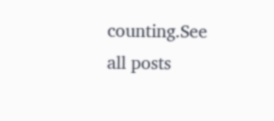counting.See all posts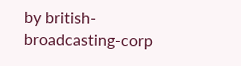by british-broadcasting-corp